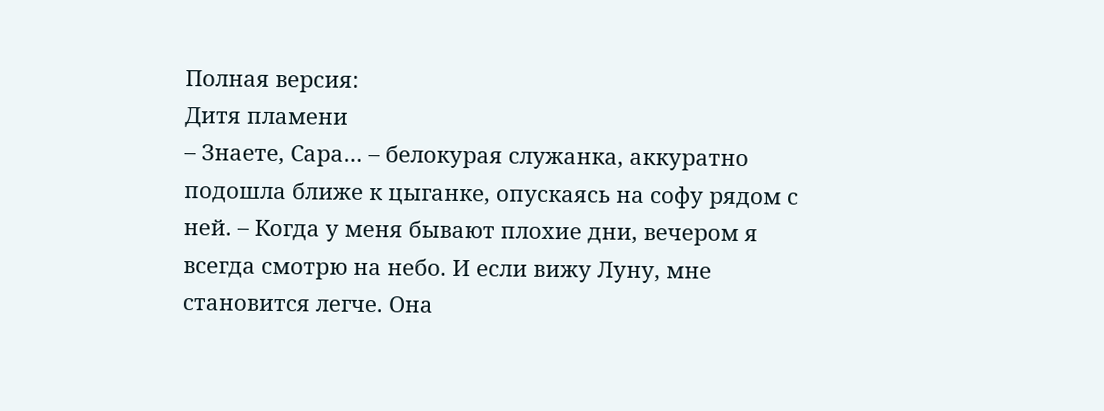Полная версия:
Дитя пламени
– Знаете, Сара… – белокурая служанка, аккуратно подошла ближе к цыганке, опускаясь на софу рядом с ней. – Когда у меня бывают плохие дни, вечером я всегда смотрю на небо. И если вижу Луну, мне становится легче. Она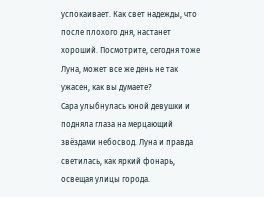успокаивает. Как свет надежды, что после плохого дня, настанет хороший. Посмотрите, сегодня тоже Луна, может все же день не так ужасен, как вы думаете?
Сара улыбнулась юной девушки и подняла глаза на мерцающий звёздами небосвод. Луна и правда светилась, как яркий фонарь, освещая улицы города.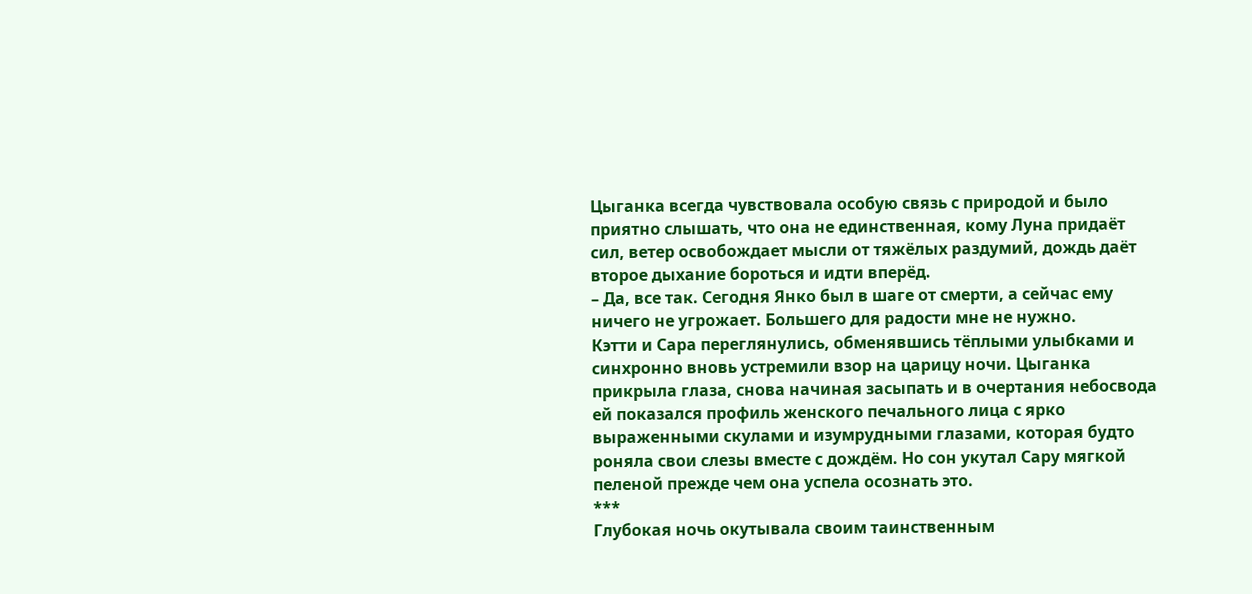Цыганка всегда чувствовала особую связь с природой и было приятно слышать, что она не единственная, кому Луна придаёт сил, ветер освобождает мысли от тяжёлых раздумий, дождь даёт второе дыхание бороться и идти вперёд.
– Да, все так. Сегодня Янко был в шаге от смерти, а сейчас ему ничего не угрожает. Большего для радости мне не нужно.
Кэтти и Сара переглянулись, обменявшись тёплыми улыбками и синхронно вновь устремили взор на царицу ночи. Цыганка прикрыла глаза, снова начиная засыпать и в очертания небосвода ей показался профиль женского печального лица с ярко выраженными скулами и изумрудными глазами, которая будто роняла свои слезы вместе с дождём. Но сон укутал Сару мягкой пеленой прежде чем она успела осознать это.
***
Глубокая ночь окутывала своим таинственным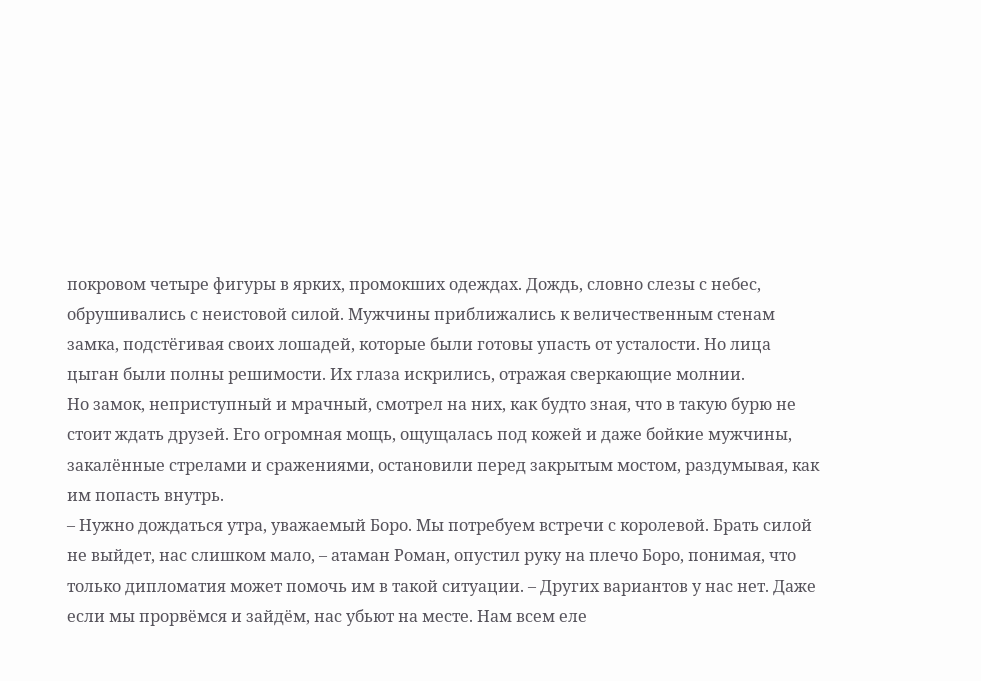покровом четыре фигуры в ярких, промокших одеждах. Дождь, словно слезы с небес, обрушивались с неистовой силой. Мужчины приближались к величественным стенам замка, подстёгивая своих лошадей, которые были готовы упасть от усталости. Но лица цыган были полны решимости. Их глаза искрились, отражая сверкающие молнии.
Но замок, неприступный и мрачный, смотрел на них, как будто зная, что в такую бурю не стоит ждать друзей. Его огромная мощь, ощущалась под кожей и даже бойкие мужчины, закалённые стрелами и сражениями, остановили перед закрытым мостом, раздумывая, как им попасть внутрь.
– Нужно дождаться утра, уважаемый Боро. Мы потребуем встречи с королевой. Брать силой не выйдет, нас слишком мало, – атаман Роман, опустил руку на плечо Боро, понимая, что только дипломатия может помочь им в такой ситуации. – Других вариантов у нас нет. Даже если мы прорвёмся и зайдём, нас убьют на месте. Нам всем еле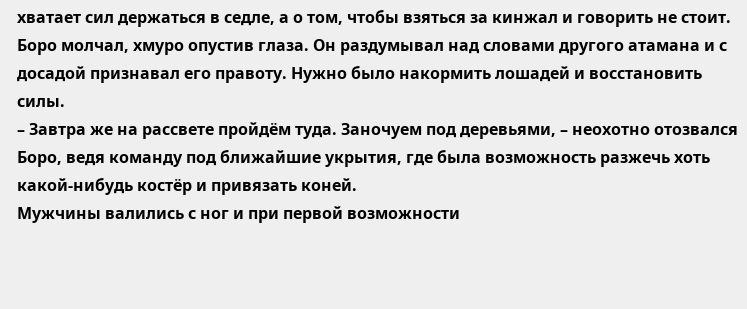хватает сил держаться в седле, а о том, чтобы взяться за кинжал и говорить не стоит.
Боро молчал, хмуро опустив глаза. Он раздумывал над словами другого атамана и с досадой признавал его правоту. Нужно было накормить лошадей и восстановить силы.
– Завтра же на рассвете пройдём туда. Заночуем под деревьями, – неохотно отозвался Боро, ведя команду под ближайшие укрытия, где была возможность разжечь хоть какой-нибудь костёр и привязать коней.
Мужчины валились с ног и при первой возможности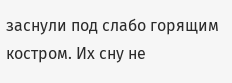заснули под слабо горящим костром. Их сну не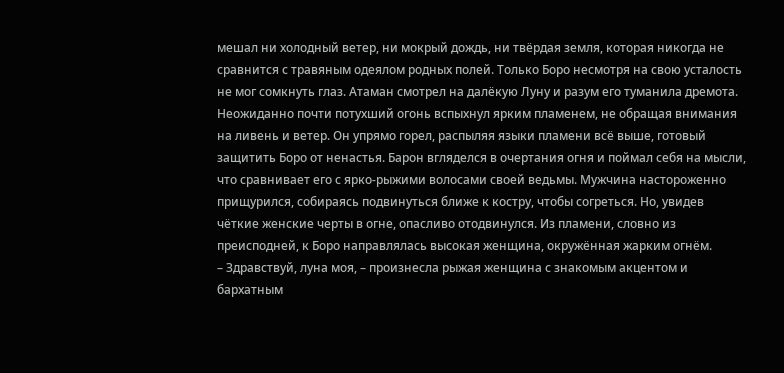мешал ни холодный ветер, ни мокрый дождь, ни твёрдая земля, которая никогда не сравнится с травяным одеялом родных полей. Только Боро несмотря на свою усталость не мог сомкнуть глаз. Атаман смотрел на далёкую Луну и разум его туманила дремота.
Неожиданно почти потухший огонь вспыхнул ярким пламенем, не обращая внимания на ливень и ветер. Он упрямо горел, распыляя языки пламени всё выше, готовый защитить Боро от ненастья. Барон вгляделся в очертания огня и поймал себя на мысли, что сравнивает его с ярко-рыжими волосами своей ведьмы. Мужчина настороженно прищурился, собираясь подвинуться ближе к костру, чтобы согреться. Но, увидев чёткие женские черты в огне, опасливо отодвинулся. Из пламени, словно из преисподней, к Боро направлялась высокая женщина, окружённая жарким огнём.
– Здравствуй, луна моя, – произнесла рыжая женщина с знакомым акцентом и бархатным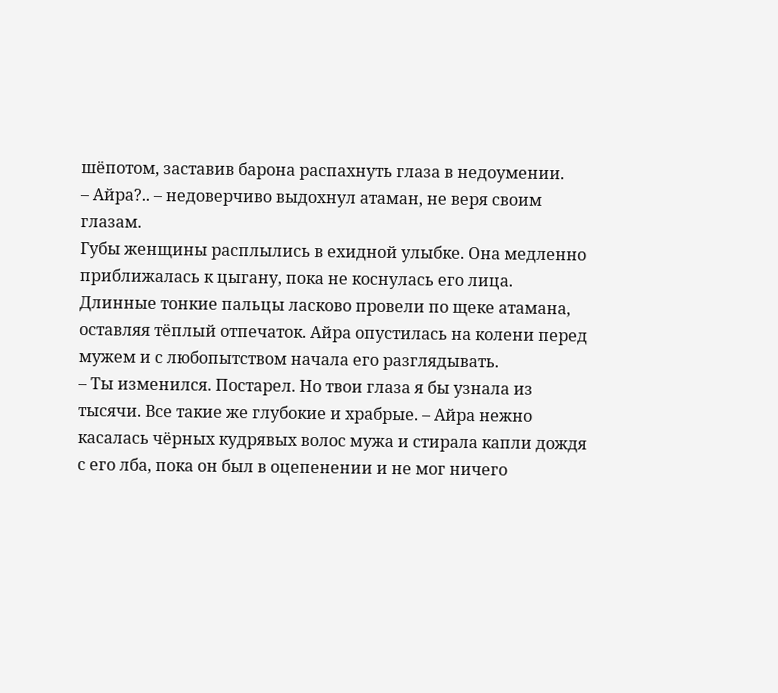шёпотом, заставив барона распахнуть глаза в недоумении.
– Айра?.. – недоверчиво выдохнул атаман, не веря своим глазам.
Губы женщины расплылись в ехидной улыбке. Она медленно приближалась к цыгану, пока не коснулась его лица. Длинные тонкие пальцы ласково провели по щеке атамана, оставляя тёплый отпечаток. Айра опустилась на колени перед мужем и с любопытством начала его разглядывать.
– Ты изменился. Постарел. Но твои глаза я бы узнала из тысячи. Все такие же глубокие и храбрые. – Айра нежно касалась чёрных кудрявых волос мужа и стирала капли дождя с его лба, пока он был в оцепенении и не мог ничего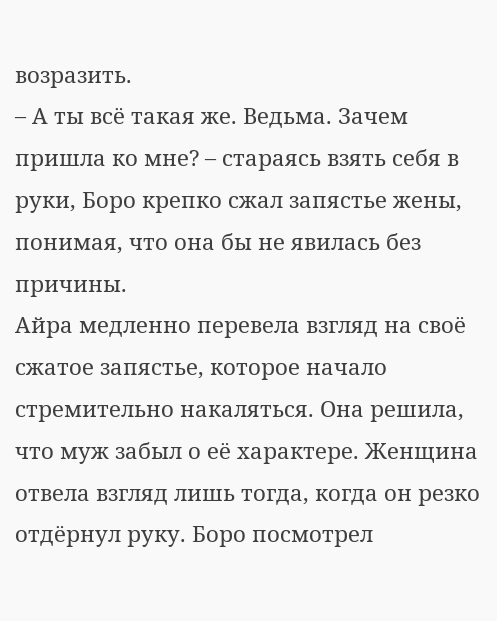возразить.
– А ты всё такая же. Ведьма. Зачем пришла ко мне? – стараясь взять себя в руки, Боро крепко сжал запястье жены, понимая, что она бы не явилась без причины.
Айра медленно перевела взгляд на своё сжатое запястье, которое начало стремительно накаляться. Она решила, что муж забыл о её характере. Женщина отвела взгляд лишь тогда, когда он резко отдёрнул руку. Боро посмотрел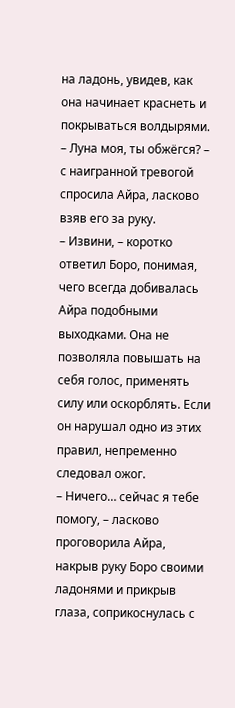на ладонь, увидев, как она начинает краснеть и покрываться волдырями.
– Луна моя, ты обжёгся? – с наигранной тревогой спросила Айра, ласково взяв его за руку.
– Извини, – коротко ответил Боро, понимая, чего всегда добивалась Айра подобными выходками. Она не позволяла повышать на себя голос, применять силу или оскорблять. Если он нарушал одно из этих правил, непременно следовал ожог.
– Ничего… сейчас я тебе помогу, – ласково проговорила Айра, накрыв руку Боро своими ладонями и прикрыв глаза, соприкоснулась с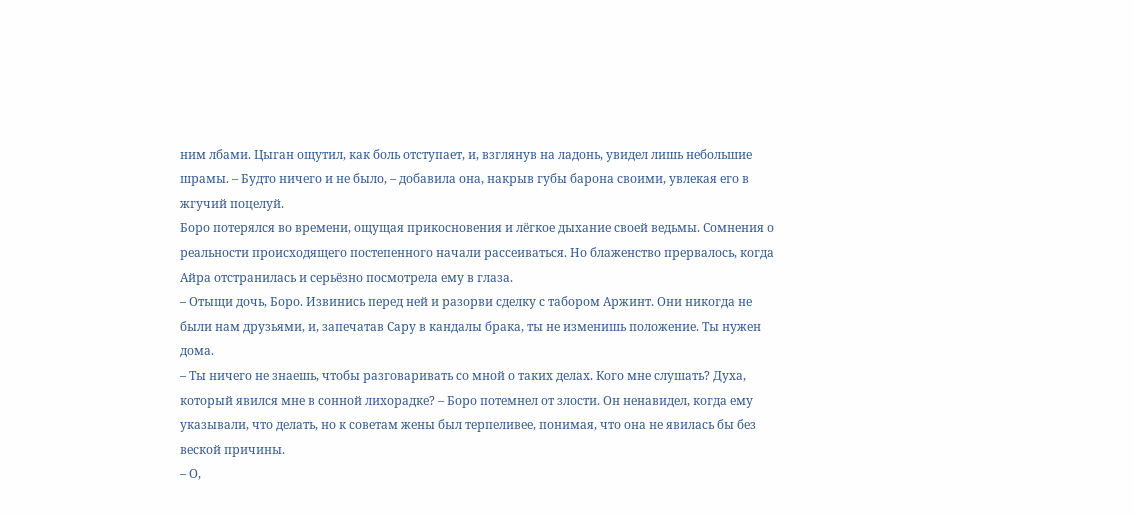ним лбами. Цыган ощутил, как боль отступает, и, взглянув на ладонь, увидел лишь небольшие шрамы. – Будто ничего и не было, – добавила она, накрыв губы барона своими, увлекая его в жгучий поцелуй.
Боро потерялся во времени, ощущая прикосновения и лёгкое дыхание своей ведьмы. Сомнения о реальности происходящего постепенного начали рассеиваться. Но блаженство прервалось, когда Айра отстранилась и серьёзно посмотрела ему в глаза.
– Отыщи дочь, Боро. Извинись перед ней и разорви сделку с табором Аржинт. Они никогда не были нам друзьями, и, запечатав Сару в кандалы брака, ты не изменишь положение. Ты нужен дома.
– Ты ничего не знаешь, чтобы разговаривать со мной о таких делах. Кого мне слушать? Духа, который явился мне в сонной лихорадке? – Боро потемнел от злости. Он ненавидел, когда ему указывали, что делать, но к советам жены был терпеливее, понимая, что она не явилась бы без веской причины.
– О,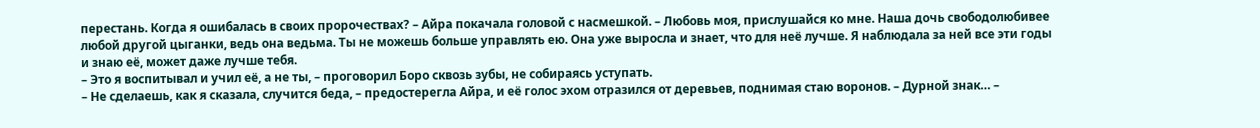перестань. Когда я ошибалась в своих пророчествах? – Айра покачала головой с насмешкой. – Любовь моя, прислушайся ко мне. Наша дочь свободолюбивее любой другой цыганки, ведь она ведьма. Ты не можешь больше управлять ею. Она уже выросла и знает, что для неё лучше. Я наблюдала за ней все эти годы и знаю её, может даже лучше тебя.
– Это я воспитывал и учил её, а не ты, – проговорил Боро сквозь зубы, не собираясь уступать.
– Не сделаешь, как я сказала, случится беда, – предостерегла Айра, и её голос эхом отразился от деревьев, поднимая стаю воронов. – Дурной знак… –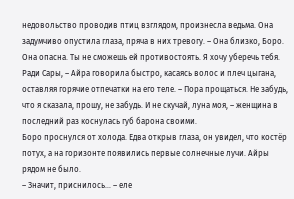недовольство проводив птиц взглядом, произнесла ведьма. Она задумчиво опустила глаза, пряча в них тревогу. – Она близко, Боро. Она опасна. Ты не сможешь ей противостоять. Я хочу уберечь тебя. Ради Сары, – Айра говорила быстро, касаясь волос и плеч цыгана, оставляя горячие отпечатки на его теле. – Пора прощаться. Не забудь, что я сказала, прошу, не забудь. И не скучай, луна моя, – женщина в последний раз коснулась губ барона своими.
Боро проснулся от холода. Едва открыв глаза, он увидел, что костёр потух, а на горизонте появились первые солнечные лучи. Айры рядом не было.
– Значит, приснилось… – еле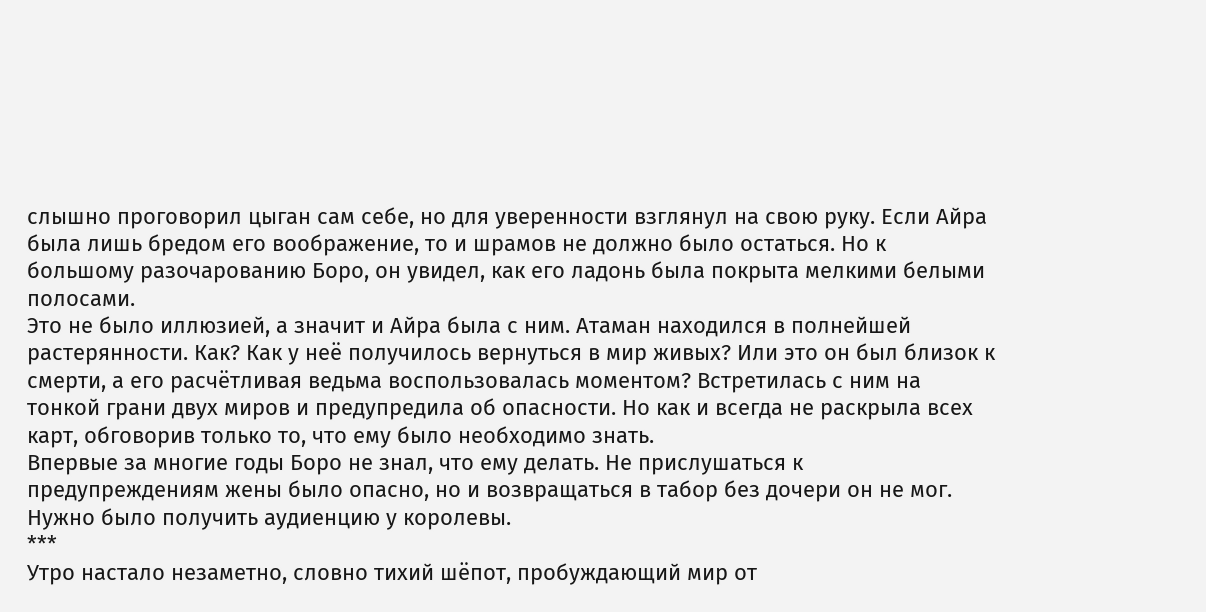слышно проговорил цыган сам себе, но для уверенности взглянул на свою руку. Если Айра была лишь бредом его воображение, то и шрамов не должно было остаться. Но к большому разочарованию Боро, он увидел, как его ладонь была покрыта мелкими белыми полосами.
Это не было иллюзией, а значит и Айра была с ним. Атаман находился в полнейшей растерянности. Как? Как у неё получилось вернуться в мир живых? Или это он был близок к смерти, а его расчётливая ведьма воспользовалась моментом? Встретилась с ним на тонкой грани двух миров и предупредила об опасности. Но как и всегда не раскрыла всех карт, обговорив только то, что ему было необходимо знать.
Впервые за многие годы Боро не знал, что ему делать. Не прислушаться к предупреждениям жены было опасно, но и возвращаться в табор без дочери он не мог. Нужно было получить аудиенцию у королевы.
***
Утро настало незаметно, словно тихий шёпот, пробуждающий мир от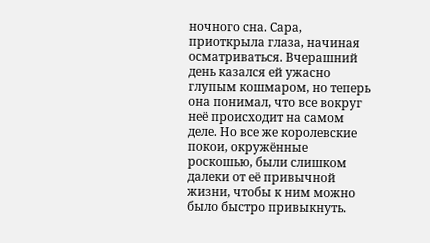ночного сна. Сара, приоткрыла глаза, начиная осматриваться. Вчерашний день казался ей ужасно глупым кошмаром, но теперь она понимал, что все вокруг неё происходит на самом деле. Но все же королевские покои, окружённые роскошью, были слишком далеки от её привычной жизни, чтобы к ним можно было быстро привыкнуть.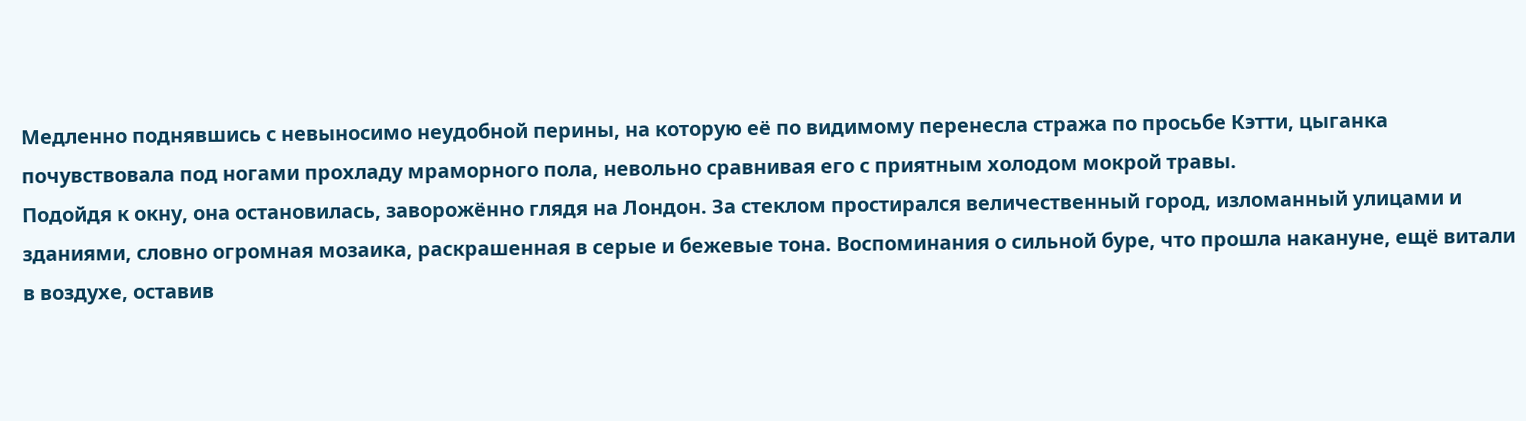Медленно поднявшись с невыносимо неудобной перины, на которую её по видимому перенесла стража по просьбе Кэтти, цыганка почувствовала под ногами прохладу мраморного пола, невольно сравнивая его с приятным холодом мокрой травы.
Подойдя к окну, она остановилась, заворожённо глядя на Лондон. За стеклом простирался величественный город, изломанный улицами и зданиями, словно огромная мозаика, раскрашенная в серые и бежевые тона. Воспоминания о сильной буре, что прошла накануне, ещё витали в воздухе, оставив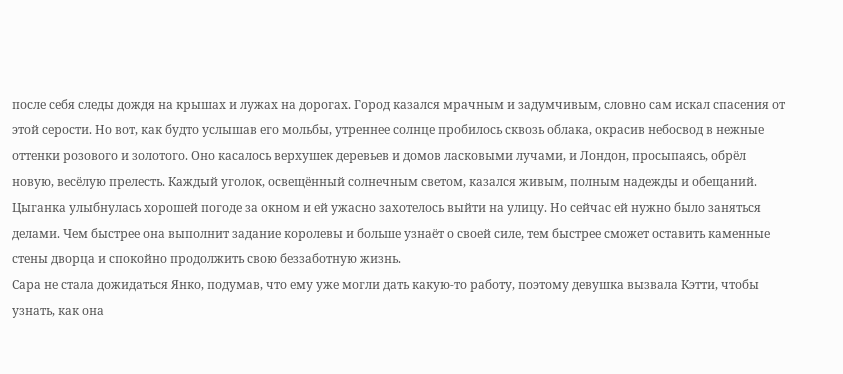после себя следы дождя на крышах и лужах на дорогах. Город казался мрачным и задумчивым, словно сам искал спасения от этой серости. Но вот, как будто услышав его мольбы, утреннее солнце пробилось сквозь облака, окрасив небосвод в нежные оттенки розового и золотого. Оно касалось верхушек деревьев и домов ласковыми лучами, и Лондон, просыпаясь, обрёл новую, весёлую прелесть. Каждый уголок, освещённый солнечным светом, казался живым, полным надежды и обещаний.
Цыганка улыбнулась хорошей погоде за окном и ей ужасно захотелось выйти на улицу. Но сейчас ей нужно было заняться делами. Чем быстрее она выполнит задание королевы и больше узнаёт о своей силе, тем быстрее сможет оставить каменные стены дворца и спокойно продолжить свою беззаботную жизнь.
Сара не стала дожидаться Янко, подумав, что ему уже могли дать какую-то работу, поэтому девушка вызвала Кэтти, чтобы узнать, как она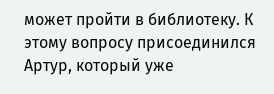может пройти в библиотеку. К этому вопросу присоединился Артур, который уже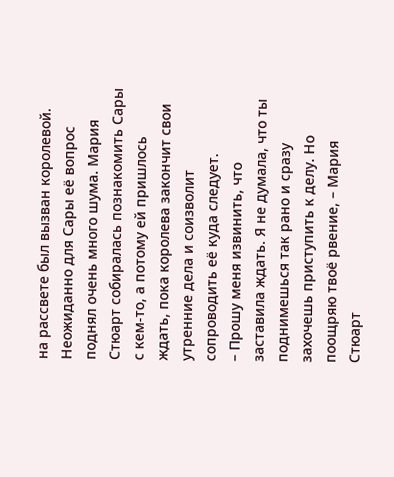на рассвете был вызван королевой. Неожиданно для Сары её вопрос поднял очень много шума. Мария Стюарт собиралась познакомить Сары с кем-то, а потому ей пришлось ждать, пока королева закончит свои утренние дела и соизволит сопроводить её куда следует.
– Прошу меня извинить, что заставила ждать. Я не думала, что ты поднимешься так рано и сразу захочешь приступить к делу. Но поощряю твоё рвение, – Мария Стюарт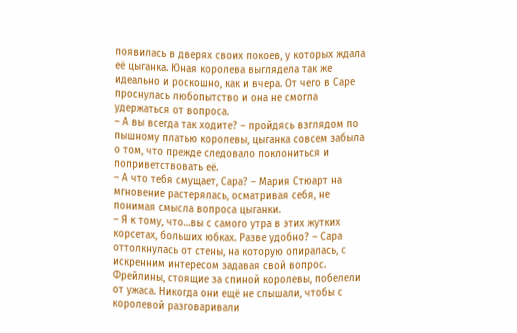появилась в дверях своих покоев, у которых ждала её цыганка. Юная королева выглядела так же идеально и роскошно, как и вчера. От чего в Саре проснулась любопытство и она не смогла удержаться от вопроса.
– А вы всегда так ходите? – пройдясь взглядом по пышному платью королевы, цыганка совсем забыла о том, что прежде следовало поклониться и поприветствовать её.
– А что тебя смущает, Сара? – Мария Стюарт на мгновение растерялась, осматривая себя, не понимая смысла вопроса цыганки.
– Я к тому, что…вы с самого утра в этих жутких корсетах, больших юбках. Разве удобно? – Сара оттолкнулась от стены, на которую опиралась, с искренним интересом задавая свой вопрос.
Фрейлины, стоящие за спиной королевы, побелели от ужаса. Никогда они ещё не слышали, чтобы с королевой разговаривали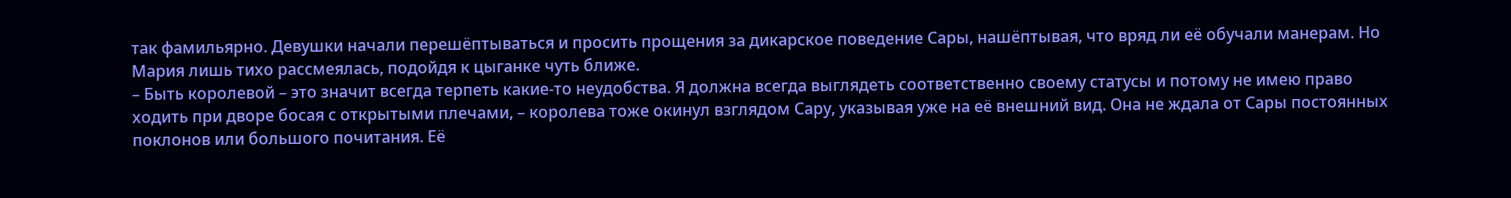так фамильярно. Девушки начали перешёптываться и просить прощения за дикарское поведение Сары, нашёптывая, что вряд ли её обучали манерам. Но Мария лишь тихо рассмеялась, подойдя к цыганке чуть ближе.
– Быть королевой – это значит всегда терпеть какие-то неудобства. Я должна всегда выглядеть соответственно своему статусы и потому не имею право ходить при дворе босая с открытыми плечами, – королева тоже окинул взглядом Сару, указывая уже на её внешний вид. Она не ждала от Сары постоянных поклонов или большого почитания. Её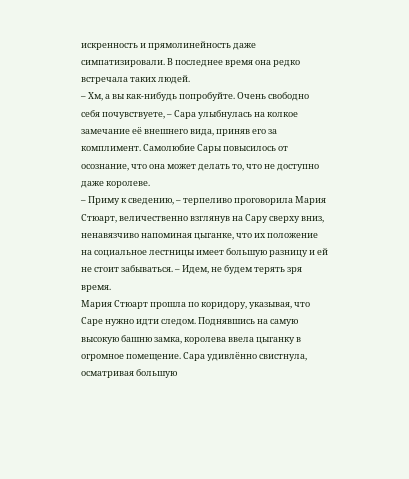искренность и прямолинейность даже симпатизировали. В последнее время она редко встречала таких людей.
– Хм, а вы как-нибудь попробуйте. Очень свободно себя почувствуете, – Сара улыбнулась на колкое замечание её внешнего вида, приняв его за комплимент. Самолюбие Сары повысилось от осознание, что она может делать то, что не доступно даже королеве.
– Приму к сведению, – терпеливо проговорила Мария Стюарт, величественно взглянув на Сару сверху вниз, ненавязчиво напоминая цыганке, что их положение на социальное лестницы имеет большую разницу и ей не стоит забываться. – Идем, не будем терять зря время.
Мария Стюарт прошла по коридору, указывая, что Саре нужно идти следом. Поднявшись на самую высокую башню замка, королева ввела цыганку в огромное помещение. Сара удивлённо свистнула, осматривая большую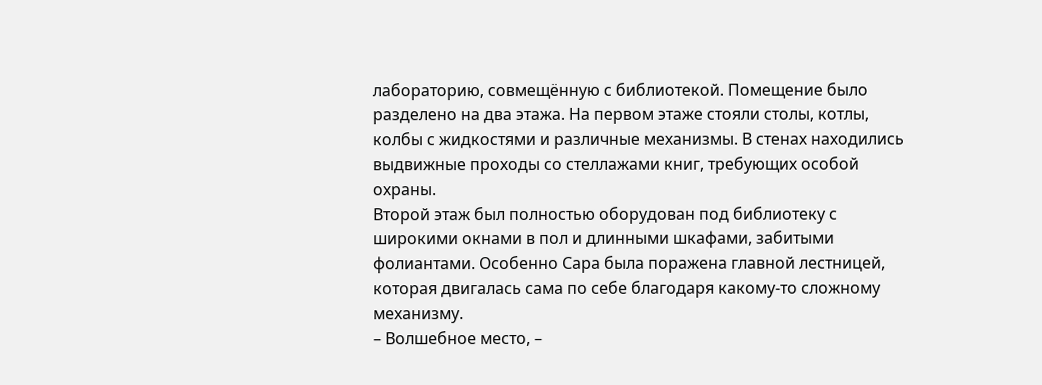лабораторию, совмещённую с библиотекой. Помещение было разделено на два этажа. На первом этаже стояли столы, котлы, колбы с жидкостями и различные механизмы. В стенах находились выдвижные проходы со стеллажами книг, требующих особой охраны.
Второй этаж был полностью оборудован под библиотеку с широкими окнами в пол и длинными шкафами, забитыми фолиантами. Особенно Сара была поражена главной лестницей, которая двигалась сама по себе благодаря какому-то сложному механизму.
– Волшебное место, –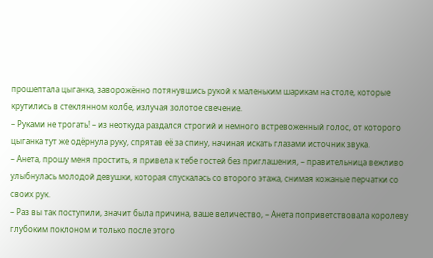прошептала цыганка, заворожённо потянувшись рукой к маленьким шарикам на столе, которые крутились в стеклянном колбе, излучая золотое свечение.
– Руками не трогать! – из неоткуда раздался строгий и немного встревоженный голос, от которого цыганка тут же одёрнула руку, спрятав её за спину, начиная искать глазами источник звука.
– Анета, прошу меня простить, я привела к тебе гостей без приглашения, – правительница вежливо улыбнулась молодой девушки, которая спускалась со второго этажа, снимая кожаные перчатки со своих рук.
– Раз вы так поступили, значит была причина, ваше величество, – Анета поприветствовала королеву глубоким поклоном и только после этого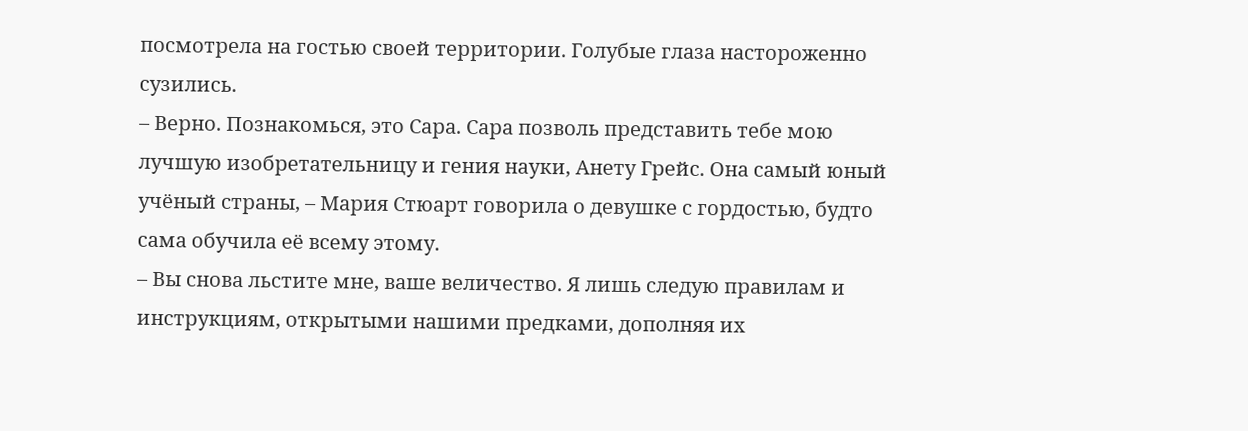посмотрела на гостью своей территории. Голубые глаза настороженно сузились.
– Верно. Познакомься, это Сара. Сара позволь представить тебе мою лучшую изобретательницу и гения науки, Анету Грейс. Она самый юный учёный страны, – Мария Стюарт говорила о девушке с гордостью, будто сама обучила её всему этому.
– Вы снова льстите мне, ваше величество. Я лишь следую правилам и инструкциям, открытыми нашими предками, дополняя их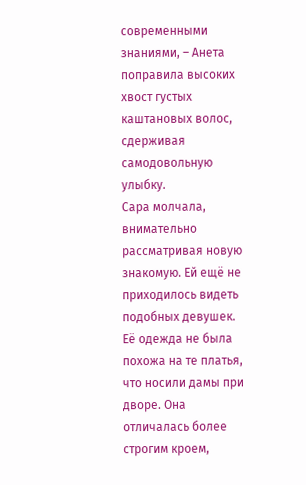современными знаниями, – Анета поправила высоких хвост густых каштановых волос, сдерживая самодовольную улыбку.
Сара молчала, внимательно рассматривая новую знакомую. Ей ещё не приходилось видеть подобных девушек. Её одежда не была похожа на те платья, что носили дамы при дворе. Она отличалась более строгим кроем,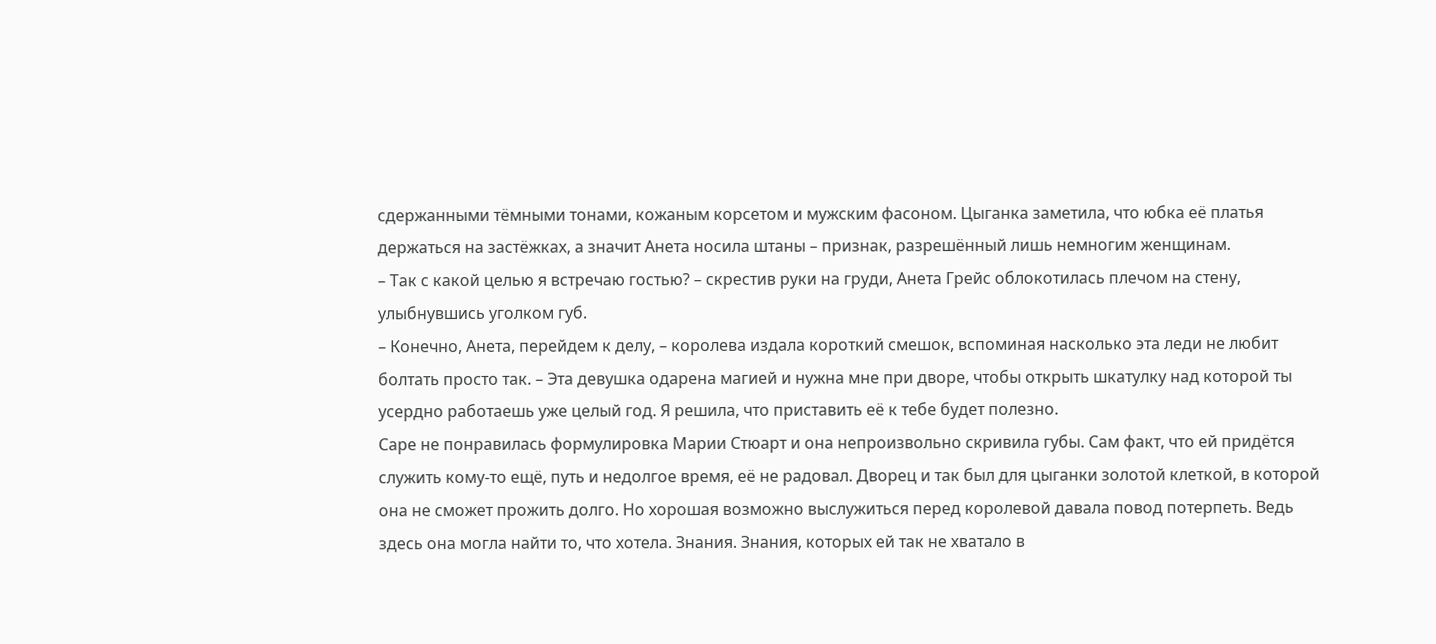сдержанными тёмными тонами, кожаным корсетом и мужским фасоном. Цыганка заметила, что юбка её платья держаться на застёжках, а значит Анета носила штаны – признак, разрешённый лишь немногим женщинам.
– Так с какой целью я встречаю гостью? – скрестив руки на груди, Анета Грейс облокотилась плечом на стену, улыбнувшись уголком губ.
– Конечно, Анета, перейдем к делу, – королева издала короткий смешок, вспоминая насколько эта леди не любит болтать просто так. – Эта девушка одарена магией и нужна мне при дворе, чтобы открыть шкатулку над которой ты усердно работаешь уже целый год. Я решила, что приставить её к тебе будет полезно.
Саре не понравилась формулировка Марии Стюарт и она непроизвольно скривила губы. Сам факт, что ей придётся служить кому-то ещё, путь и недолгое время, её не радовал. Дворец и так был для цыганки золотой клеткой, в которой она не сможет прожить долго. Но хорошая возможно выслужиться перед королевой давала повод потерпеть. Ведь здесь она могла найти то, что хотела. Знания. Знания, которых ей так не хватало в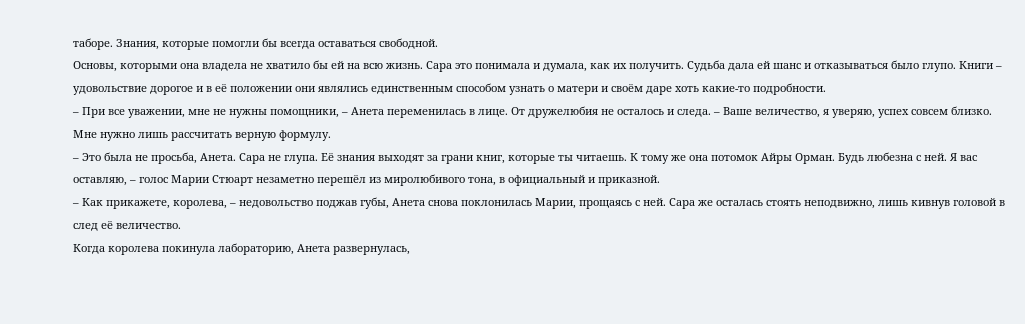таборе. Знания, которые помогли бы всегда оставаться свободной.
Основы, которыми она владела не хватило бы ей на всю жизнь. Сара это понимала и думала, как их получить. Судьба дала ей шанс и отказываться было глупо. Книги – удовольствие дорогое и в её положении они являлись единственным способом узнать о матери и своём даре хоть какие-то подробности.
– При все уважении, мне не нужны помощники, – Анета переменилась в лице. От дружелюбия не осталось и следа. – Ваше величество, я уверяю, успех совсем близко. Мне нужно лишь рассчитать верную формулу.
– Это была не просьба, Анета. Сара не глупа. Её знания выходят за грани книг, которые ты читаешь. К тому же она потомок Айры Орман. Будь любезна с ней. Я вас оставляю, – голос Марии Стюарт незаметно перешёл из миролюбивого тона, в официальный и приказной.
– Как прикажете, королева, – недовольство поджав губы, Анета снова поклонилась Марии, прощаясь с ней. Сара же осталась стоять неподвижно, лишь кивнув головой в след её величество.
Когда королева покинула лабораторию, Анета развернулась,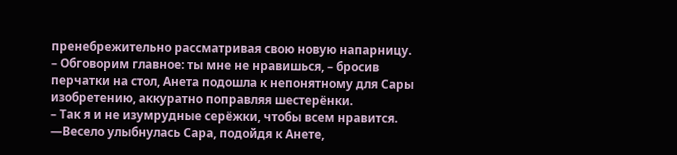пренебрежительно рассматривая свою новую напарницу.
– Обговорим главное: ты мне не нравишься, – бросив перчатки на стол, Анета подошла к непонятному для Сары изобретению, аккуратно поправляя шестерёнки.
– Так я и не изумрудные серёжки, чтобы всем нравится. —Весело улыбнулась Сара, подойдя к Анете,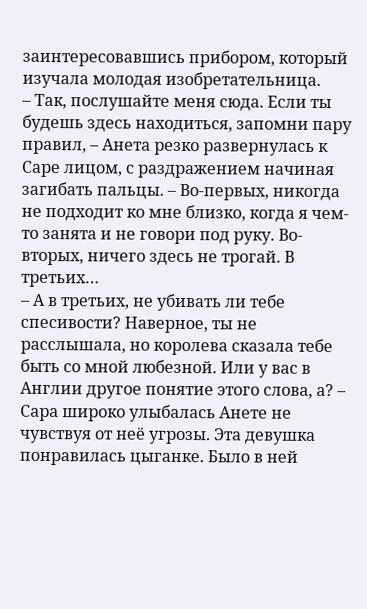заинтересовавшись прибором, который изучала молодая изобретательница.
– Так, послушайте меня сюда. Если ты будешь здесь находиться, запомни пару правил, – Анета резко развернулась к Саре лицом, с раздражением начиная загибать пальцы. – Во-первых, никогда не подходит ко мне близко, когда я чем-то занята и не говори под руку. Во-вторых, ничего здесь не трогай. В третьих…
– А в третьих, не убивать ли тебе спесивости? Наверное, ты не расслышала, но королева сказала тебе быть со мной любезной. Или у вас в Англии другое понятие этого слова, а? – Сара широко улыбалась Анете не чувствуя от неё угрозы. Эта девушка понравилась цыганке. Было в ней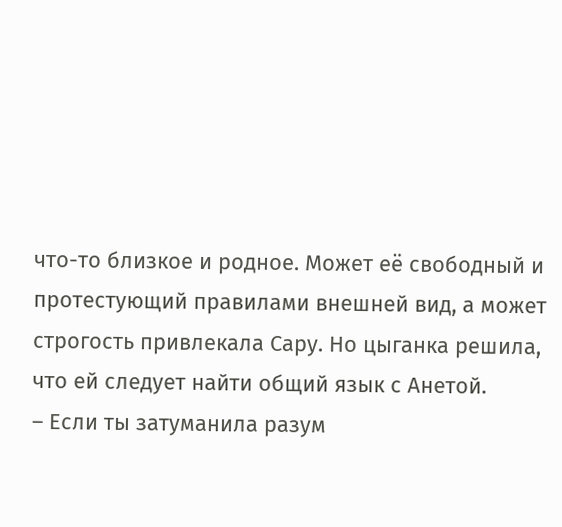что-то близкое и родное. Может её свободный и протестующий правилами внешней вид, а может строгость привлекала Сару. Но цыганка решила, что ей следует найти общий язык с Анетой.
– Если ты затуманила разум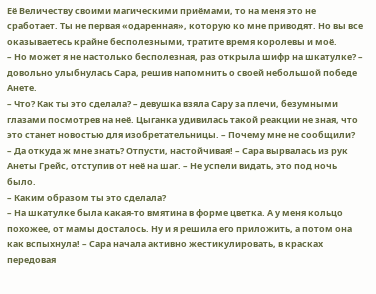Её Величеству своими магическими приёмами, то на меня это не сработает. Ты не первая «одаренная», которую ко мне приводят. Но вы все оказываетесь крайне бесполезными, тратите время королевы и моё.
– Но может я не настолько бесполезная, раз открыла шифр на шкатулке? – довольно улыбнулась Сара, решив напомнить о своей небольшой победе Анете.
– Что? Как ты это сделала? – девушка взяла Сару за плечи, безумными глазами посмотрев на неё. Цыганка удивилась такой реакции не зная, что это станет новостью для изобретательницы. – Почему мне не сообщили?
– Да откуда ж мне знать? Отпусти, настойчивая! – Сара вырвалась из рук Анеты Грейс, отступив от неё на шаг. – Не успели видать, это под ночь было.
– Каким образом ты это сделала?
– На шкатулке была какая-то вмятина в форме цветка. А у меня кольцо похожее, от мамы досталось. Ну и я решила его приложить, а потом она как вспыхнула! – Сара начала активно жестикулировать, в красках передовая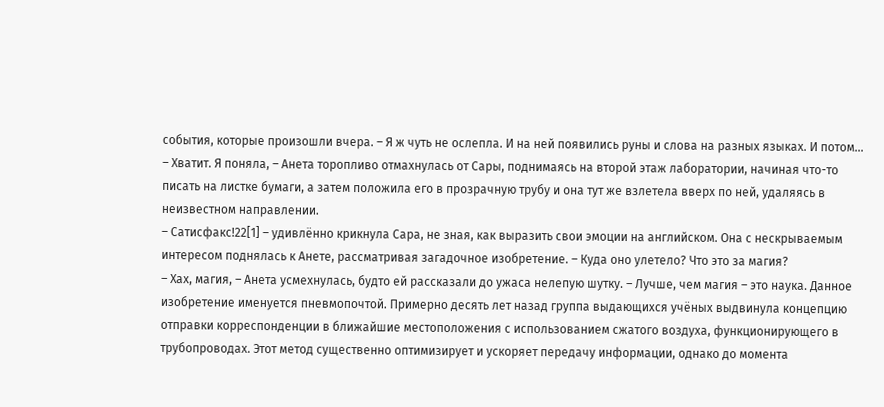события, которые произошли вчера. – Я ж чуть не ослепла. И на ней появились руны и слова на разных языках. И потом…
– Хватит. Я поняла, – Анета торопливо отмахнулась от Сары, поднимаясь на второй этаж лаборатории, начиная что-то писать на листке бумаги, а затем положила его в прозрачную трубу и она тут же взлетела вверх по ней, удаляясь в неизвестном направлении.
– Сатисфакс!22[1] – удивлённо крикнула Сара, не зная, как выразить свои эмоции на английском. Она с нескрываемым интересом поднялась к Анете, рассматривая загадочное изобретение. – Куда оно улетело? Что это за магия?
– Хах, магия, – Анета усмехнулась, будто ей рассказали до ужаса нелепую шутку. – Лучше, чем магия – это наука. Данное изобретение именуется пневмопочтой. Примерно десять лет назад группа выдающихся учёных выдвинула концепцию отправки корреспонденции в ближайшие местоположения с использованием сжатого воздуха, функционирующего в трубопроводах. Этот метод существенно оптимизирует и ускоряет передачу информации, однако до момента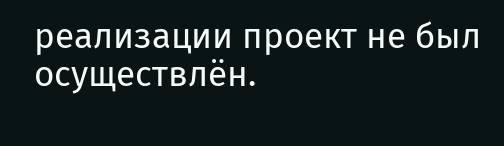реализации проект не был осуществлён.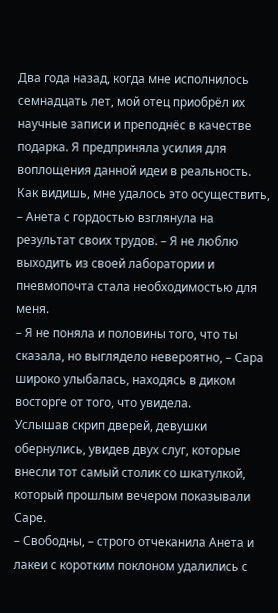Два года назад, когда мне исполнилось семнадцать лет, мой отец приобрёл их научные записи и преподнёс в качестве подарка. Я предприняла усилия для воплощения данной идеи в реальность. Как видишь, мне удалось это осуществить, – Анета с гордостью взглянула на результат своих трудов. – Я не люблю выходить из своей лаборатории и пневмопочта стала необходимостью для меня.
– Я не поняла и половины того, что ты сказала, но выглядело невероятно, – Сара широко улыбалась, находясь в диком восторге от того, что увидела.
Услышав скрип дверей, девушки обернулись, увидев двух слуг, которые внесли тот самый столик со шкатулкой, который прошлым вечером показывали Саре.
– Свободны, – строго отчеканила Анета и лакеи с коротким поклоном удалились с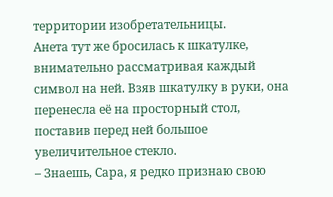территории изобретательницы.
Анета тут же бросилась к шкатулке, внимательно рассматривая каждый символ на ней. Взяв шкатулку в руки, она перенесла её на просторный стол, поставив перед ней большое увеличительное стекло.
– Знаешь, Сара, я редко признаю свою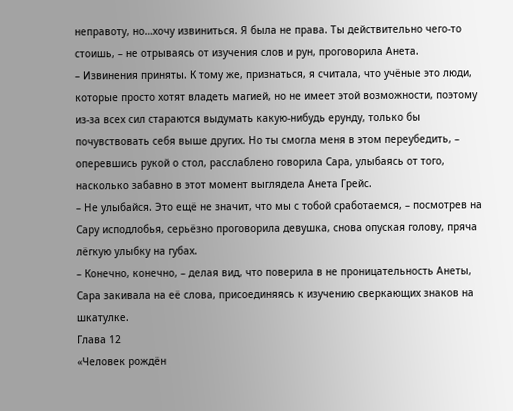неправоту, но…хочу извиниться. Я была не права. Ты действительно чего-то стоишь, – не отрываясь от изучения слов и рун, проговорила Анета.
– Извинения приняты. К тому же, признаться, я считала, что учёные это люди, которые просто хотят владеть магией, но не имеет этой возможности, поэтому из-за всех сил стараются выдумать какую-нибудь ерунду, только бы почувствовать себя выше других. Но ты смогла меня в этом переубедить, – оперевшись рукой о стол, расслаблено говорила Сара, улыбаясь от того, насколько забавно в этот момент выглядела Анета Грейс.
– Не улыбайся. Это ещё не значит, что мы с тобой сработаемся, – посмотрев на Сару исподлобья, серьёзно проговорила девушка, снова опуская голову, пряча лёгкую улыбку на губах.
– Конечно, конечно, – делая вид, что поверила в не проницательность Анеты, Сара закивала на её слова, присоединяясь к изучению сверкающих знаков на шкатулке.
Глава 12
«Человек рождён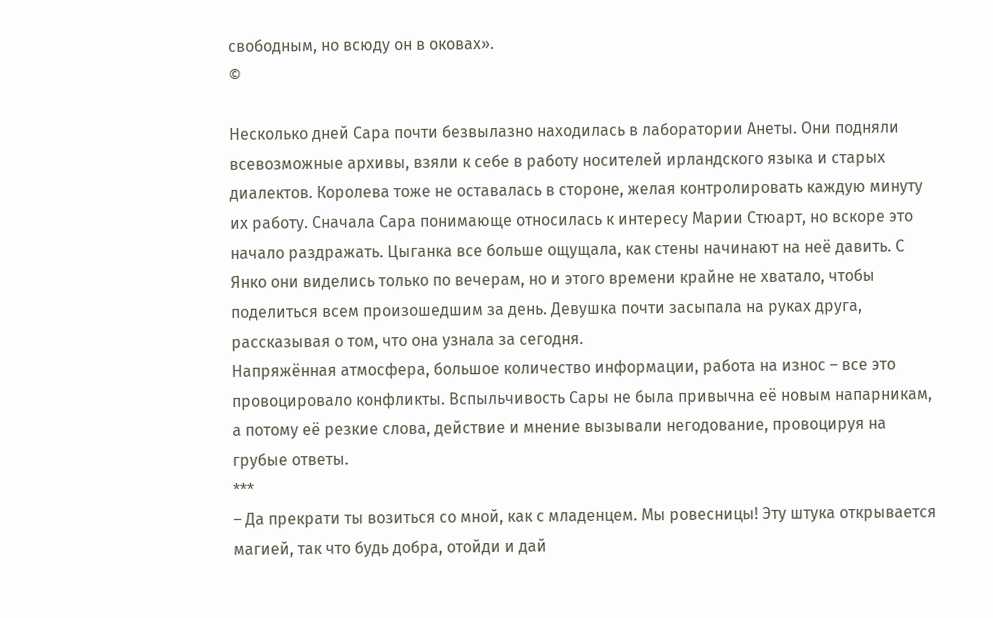свободным, но всюду он в оковах».
©

Несколько дней Сара почти безвылазно находилась в лаборатории Анеты. Они подняли всевозможные архивы, взяли к себе в работу носителей ирландского языка и старых диалектов. Королева тоже не оставалась в стороне, желая контролировать каждую минуту их работу. Сначала Сара понимающе относилась к интересу Марии Стюарт, но вскоре это начало раздражать. Цыганка все больше ощущала, как стены начинают на неё давить. С Янко они виделись только по вечерам, но и этого времени крайне не хватало, чтобы поделиться всем произошедшим за день. Девушка почти засыпала на руках друга, рассказывая о том, что она узнала за сегодня.
Напряжённая атмосфера, большое количество информации, работа на износ – все это провоцировало конфликты. Вспыльчивость Сары не была привычна её новым напарникам, а потому её резкие слова, действие и мнение вызывали негодование, провоцируя на грубые ответы.
***
– Да прекрати ты возиться со мной, как с младенцем. Мы ровесницы! Эту штука открывается магией, так что будь добра, отойди и дай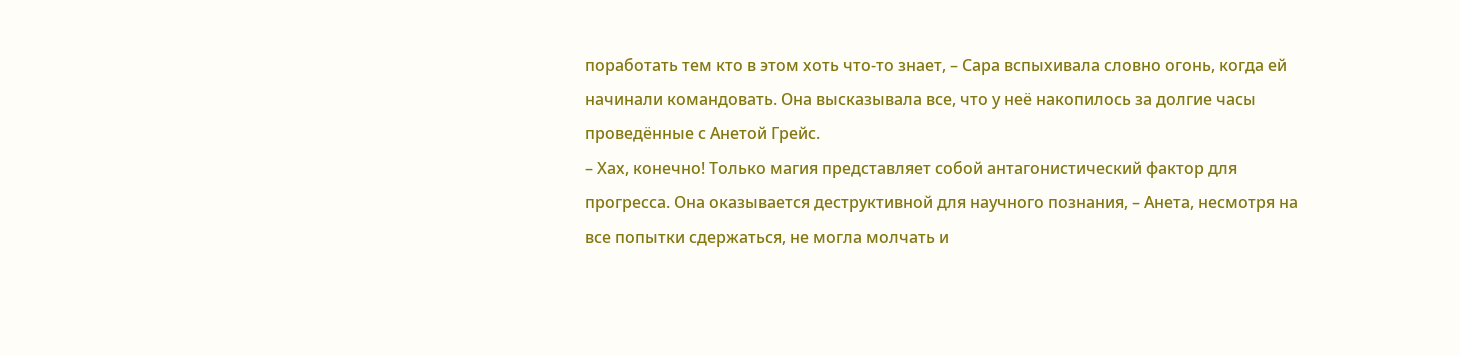поработать тем кто в этом хоть что-то знает, – Сара вспыхивала словно огонь, когда ей начинали командовать. Она высказывала все, что у неё накопилось за долгие часы проведённые с Анетой Грейс.
– Хах, конечно! Только магия представляет собой антагонистический фактор для прогресса. Она оказывается деструктивной для научного познания, – Анета, несмотря на все попытки сдержаться, не могла молчать и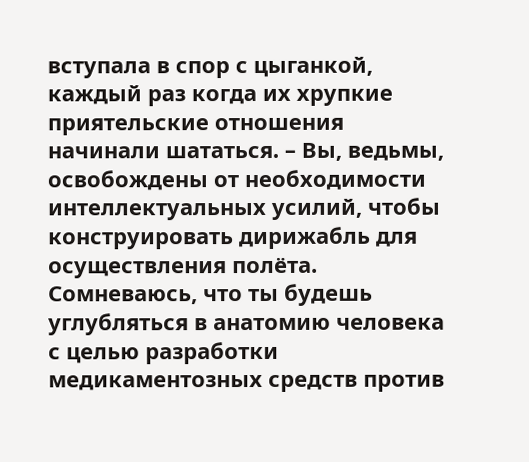вступала в спор с цыганкой, каждый раз когда их хрупкие приятельские отношения начинали шататься. – Вы, ведьмы, освобождены от необходимости интеллектуальных усилий, чтобы конструировать дирижабль для осуществления полёта. Сомневаюсь, что ты будешь углубляться в анатомию человека с целью разработки медикаментозных средств против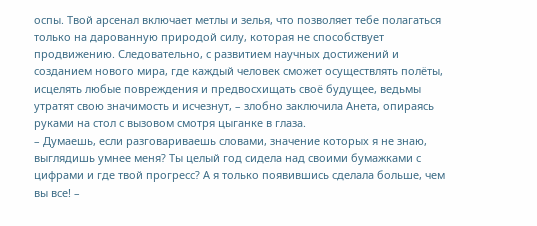оспы. Твой арсенал включает метлы и зелья, что позволяет тебе полагаться только на дарованную природой силу, которая не способствует продвижению. Следовательно, с развитием научных достижений и созданием нового мира, где каждый человек сможет осуществлять полёты, исцелять любые повреждения и предвосхищать своё будущее, ведьмы утратят свою значимость и исчезнут, – злобно заключила Анета, опираясь руками на стол с вызовом смотря цыганке в глаза.
– Думаешь, если разговариваешь словами, значение которых я не знаю, выглядишь умнее меня? Ты целый год сидела над своими бумажками с цифрами и где твой прогресс? А я только появившись сделала больше, чем вы все! –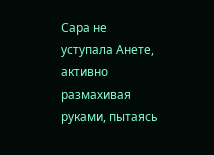Сара не уступала Анете, активно размахивая руками, пытаясь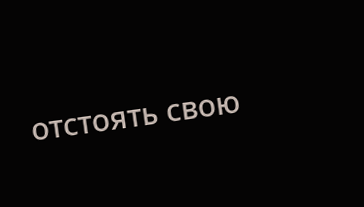отстоять свою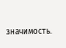значимость.